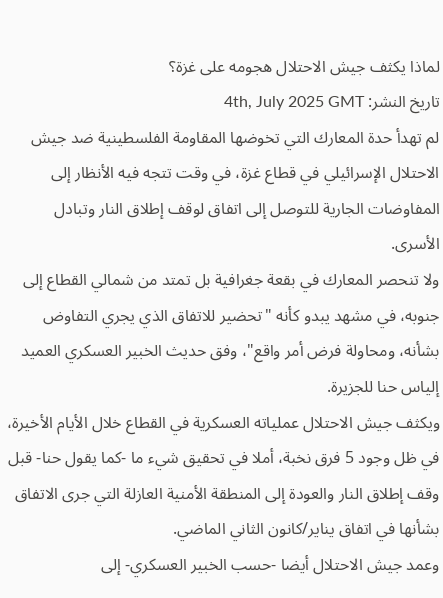لماذا يكثف جيش الاحتلال هجومه على غزة؟
تاريخ النشر: 4th, July 2025 GMT
لم تهدأ حدة المعارك التي تخوضها المقاومة الفلسطينية ضد جيش الاحتلال الإسرائيلي في قطاع غزة، في وقت تتجه فيه الأنظار إلى المفاوضات الجارية للتوصل إلى اتفاق لوقف إطلاق النار وتبادل الأسرى.
ولا تنحصر المعارك في بقعة جغرافية بل تمتد من شمالي القطاع إلى جنوبه، في مشهد يبدو كأنه "تحضير للاتفاق الذي يجري التفاوض بشأنه، ومحاولة فرض أمر واقع"، وفق حديث الخبير العسكري العميد إلياس حنا للجزيرة.
ويكثف جيش الاحتلال عملياته العسكرية في القطاع خلال الأيام الأخيرة، في ظل وجود 5 فرق نخبة، أملا في تحقيق شيء ما -كما يقول حنا- قبل وقف إطلاق النار والعودة إلى المنطقة الأمنية العازلة التي جرى الاتفاق بشأنها في اتفاق يناير/كانون الثاني الماضي.
وعمد جيش الاحتلال أيضا -حسب الخبير العسكري- إلى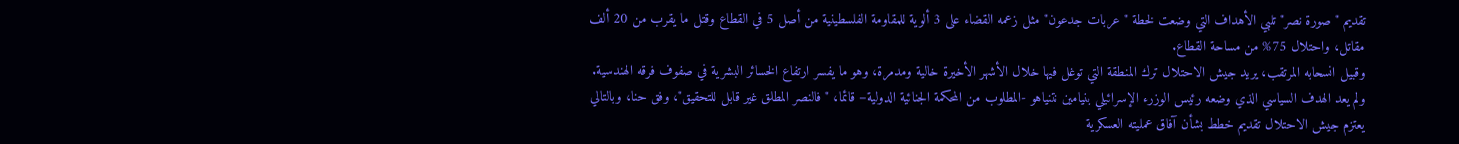تقديم "صورة نصر" تلبي الأهداف التي وضعت لخطة "عربات جدعون" مثل زعمه القضاء على 3 ألوية للمقاومة الفلسطينية من أصل 5 في القطاع وقتل ما يقرب من 20 ألف مقاتل، واحتلال 75% من مساحة القطاع.
وقبيل انسحابه المرتقب، يريد جيش الاحتلال ترك المنطقة التي توغل فيها خلال الأشهر الأخيرة خالية ومدمرة، وهو ما يفسر ارتفاع الخسائر البشرية في صفوف فرقه الهندسية.
ولم يعد الهدف السياسي الذي وضعه رئيس الوزرء الإسرائيلي بنيامين نتنياهو -المطلوب من المحكمة الجنائية الدولية– قائما، "فالنصر المطلق غير قابل للتحقيق"، وفق حنا، وبالتالي يعتزم جيش الاحتلال تقديم خطط بشأن آفاق عمليته العسكرية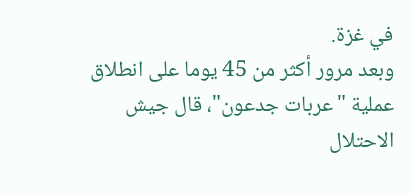في غزة.
وبعد مرور أكثر من 45 يوما على انطلاق عملية "عربات جدعون"، قال جيش الاحتلال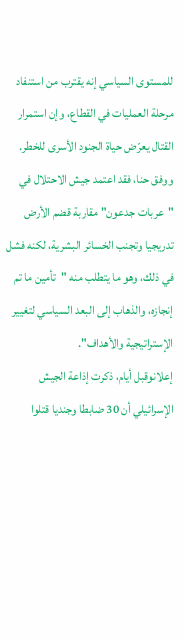للمستوى السياسي إنه يقترب من استنفاد مرحلة العمليات في القطاع، وإن استمرار القتال يعرّض حياة الجنود الأسرى للخطر.
ووفق حنا، فقد اعتمد جيش الاحتلال في "عربات جدعون" مقاربة قضم الأرض تدريجيا وتجنب الخسائر البشرية، لكنه فشل في ذلك، وهو ما يتطلب منه "تأمين ما تم إنجازه، والذهاب إلى البعد السياسي لتغيير الإستراتيجية والأهداف".
إعلانوقبل أيام، ذكرت إذاعة الجيش الإسرائيلي أن 30 ضابطا وجنديا قتلوا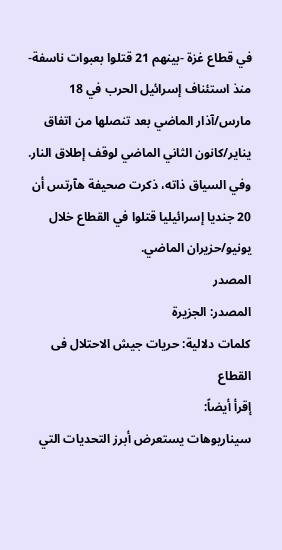في قطاع غزة -بينهم 21 قتلوا بعبوات ناسفة- منذ استئناف إسرائيل الحرب في 18 مارس/آذار الماضي بعد تنصلها من اتفاق يناير/كانون الثاني الماضي لوقف إطلاق النار.
وفي السياق ذاته، ذكرت صحيفة هآرتس أن 20 جنديا إسرائيليا قتلوا في القطاع خلال يونيو/حزيران الماضي.
المصدر
المصدر: الجزيرة
كلمات دلالية: حريات جیش الاحتلال فی القطاع
إقرأ أيضاً:
سيناريوهات يستعرض أبرز التحديات التي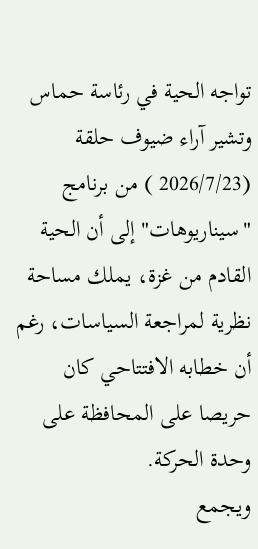تواجه الحية في رئاسة حماس
وتشير آراء ضيوف حلقة (2026/7/23 ) من برنامج "سيناريوهات" إلى أن الحية القادم من غزة، يملك مساحة نظرية لمراجعة السياسات، رغم أن خطابه الافتتاحي كان حريصا على المحافظة على وحدة الحركة.
ويجمع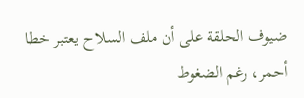ضيوف الحلقة على أن ملف السلاح يعتبر خطا أحمر، رغم الضغوط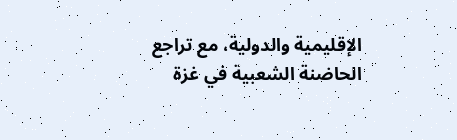الإقليمية والدولية، مع تراجع الحاضنة الشعبية في غزة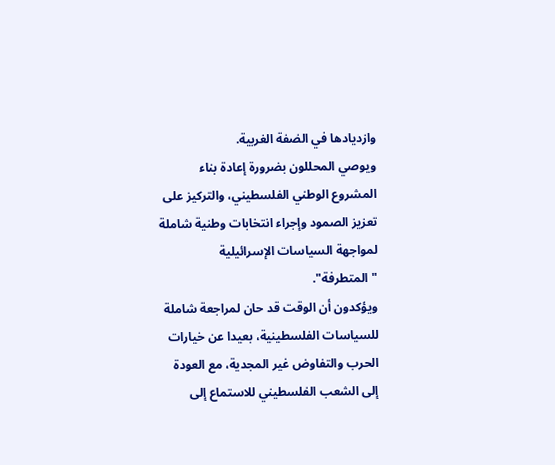وازديادها في الضفة الغربية.
ويوصي المحللون بضرورة إعادة بناء المشروع الوطني الفلسطيني، والتركيز على تعزيز الصمود وإجراء انتخابات وطنية شاملة لمواجهة السياسات الإسرائيلية "المتطرفة".
ويؤكدون أن الوقت قد حان لمراجعة شاملة للسياسات الفلسطينية، بعيدا عن خيارات الحرب والتفاوض غير المجدية، مع العودة إلى الشعب الفلسطيني للاستماع إلى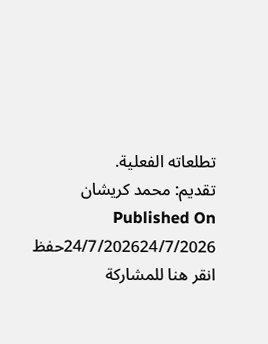تطلعاته الفعلية.
تقديم: محمد كريشان
Published On 24/7/202624/7/2026حفظ
انقر هنا للمشاركة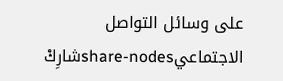على وسائل التواصل الاجتماعيshare-nodesشارِكْ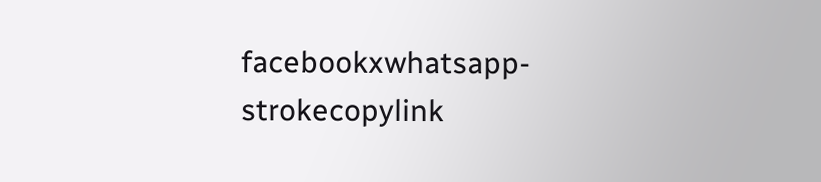facebookxwhatsapp-strokecopylink